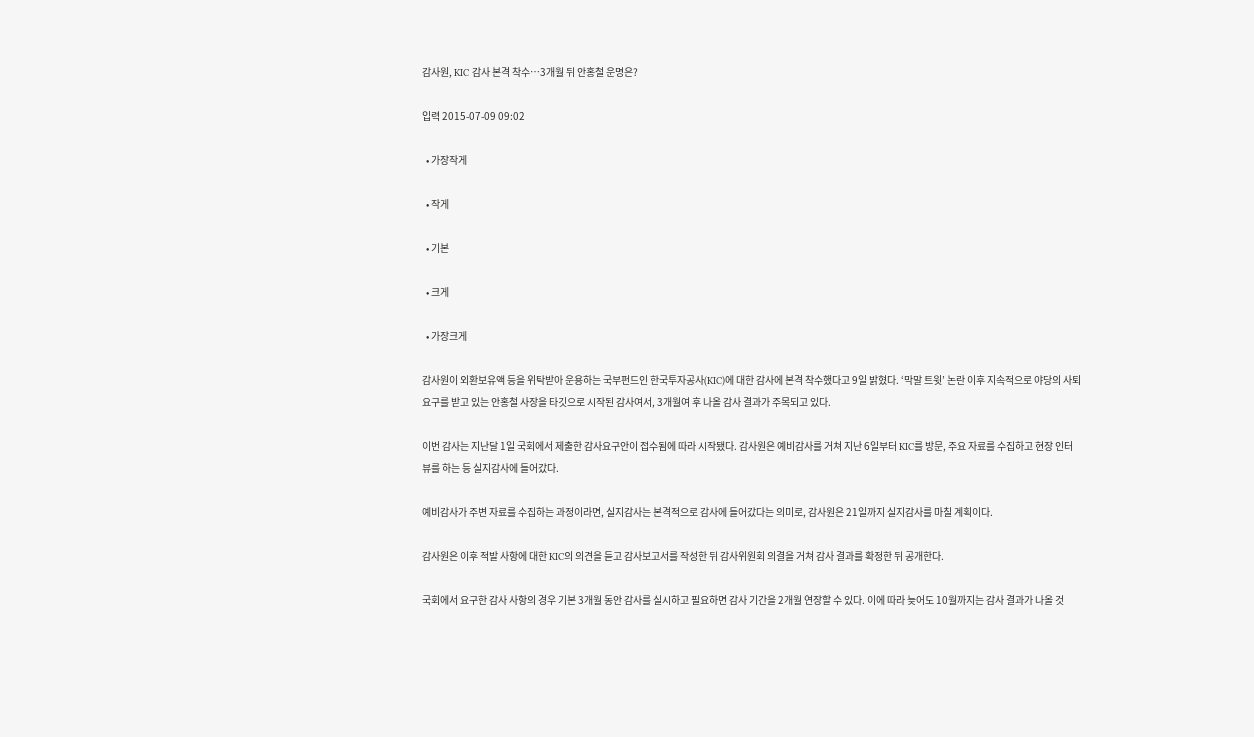감사원, KIC 감사 본격 착수…3개월 뒤 안홍철 운명은?

입력 2015-07-09 09:02

  • 가장작게

  • 작게

  • 기본

  • 크게

  • 가장크게

감사원이 외환보유액 등을 위탁받아 운용하는 국부펀드인 한국투자공사(KIC)에 대한 감사에 본격 착수했다고 9일 밝혔다. ‘막말 트윗’ 논란 이후 지속적으로 야당의 사퇴 요구를 받고 있는 안홍철 사장을 타깃으로 시작된 감사여서, 3개월여 후 나올 감사 결과가 주목되고 있다.

이번 감사는 지난달 1일 국회에서 제출한 감사요구안이 접수됨에 따라 시작됐다. 감사원은 예비감사를 거쳐 지난 6일부터 KIC를 방문, 주요 자료를 수집하고 현장 인터뷰를 하는 등 실지감사에 들어갔다.

예비감사가 주변 자료를 수집하는 과정이라면, 실지감사는 본격적으로 감사에 들어갔다는 의미로, 감사원은 21일까지 실지감사를 마칠 계획이다.

감사원은 이후 적발 사항에 대한 KIC의 의견을 듣고 감사보고서를 작성한 뒤 감사위원회 의결을 거쳐 감사 결과를 확정한 뒤 공개한다.

국회에서 요구한 감사 사항의 경우 기본 3개월 동안 감사를 실시하고 필요하면 감사 기간을 2개월 연장할 수 있다. 이에 따라 늦어도 10월까지는 감사 결과가 나올 것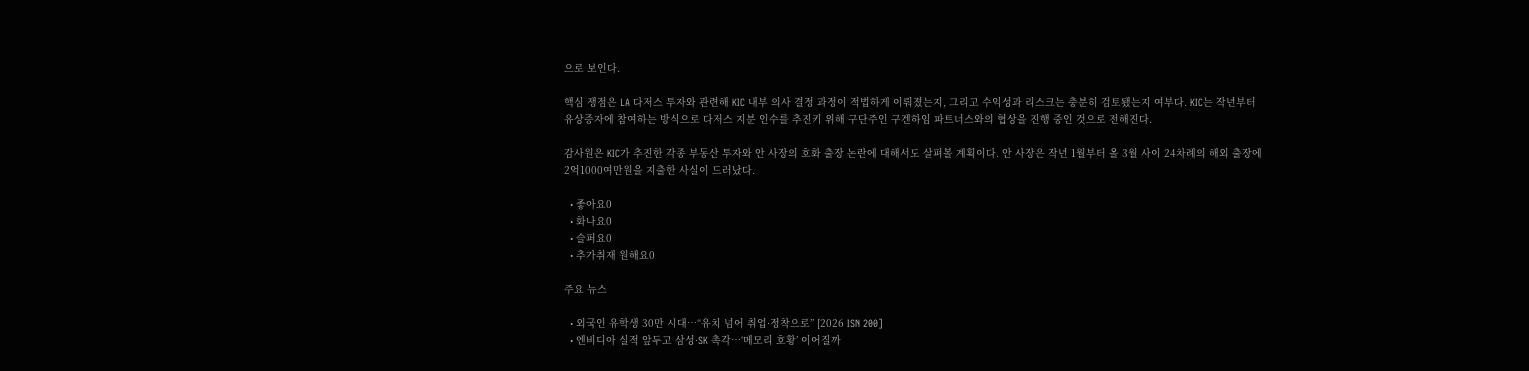으로 보인다.

핵심 쟁점은 LA 다저스 투자와 관련해 KIC 내부 의사 결정 과정이 적법하게 이뤄졌는지, 그리고 수익성과 리스크는 충분히 검토됐는지 여부다. KIC는 작년부터 유상증자에 참여하는 방식으로 다저스 지분 인수를 추진키 위해 구단주인 구겐하임 파트너스와의 협상을 진행 중인 것으로 전해진다.

감사원은 KIC가 추진한 각종 부동산 투자와 안 사장의 호화 출장 논란에 대해서도 살펴볼 계획이다. 안 사장은 작년 1월부터 올 3월 사이 24차례의 해외 출장에 2억1000여만원을 지출한 사실이 드러났다.

  • 좋아요0
  • 화나요0
  • 슬퍼요0
  • 추가취재 원해요0

주요 뉴스

  • 외국인 유학생 30만 시대…“유치 넘어 취업·정착으로” [2026 ISN 200]
  • 엔비디아 실적 앞두고 삼성·SK 촉각…‘메모리 호황’ 이어질까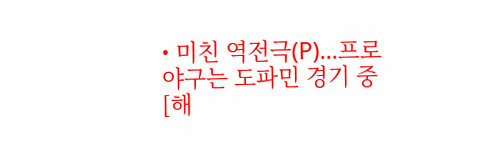• 미친 역전극(P)…프로야구는 도파민 경기 중 [해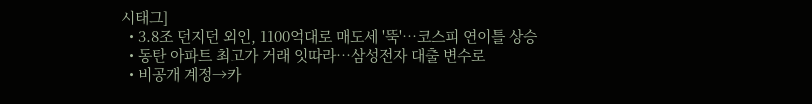시태그]
  • 3.8조 던지던 외인, 1100억대로 매도세 '뚝'…코스피 연이틀 상승
  • 동탄 아파트 최고가 거래 잇따라⋯삼성전자 대출 변수로
  • 비공개 계정→카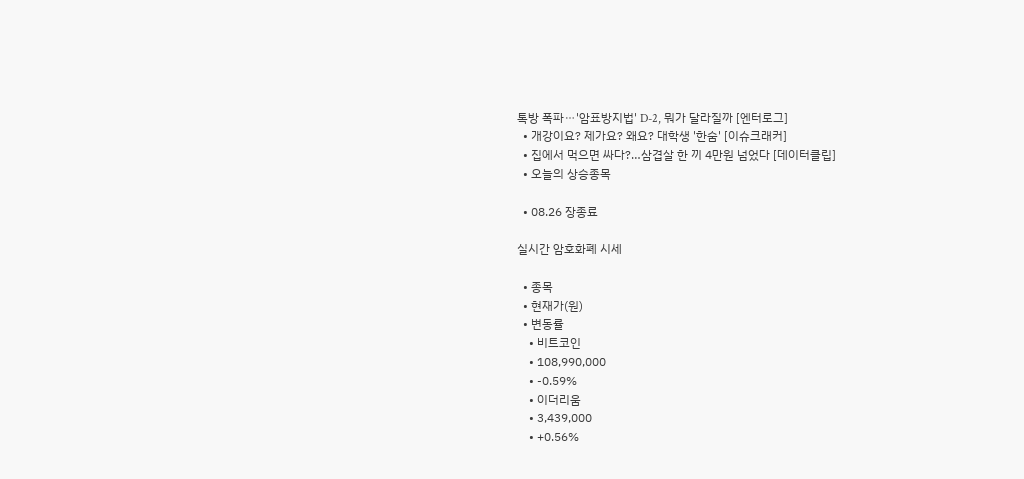톡방 폭파⋯'암표방지법' D-2, 뭐가 달라질까 [엔터로그]
  • 개강이요? 제가요? 왜요? 대학생 '한숨' [이슈크래커]
  • 집에서 먹으면 싸다?…삼겹살 한 끼 4만원 넘었다 [데이터클립]
  • 오늘의 상승종목

  • 08.26 장종료

실시간 암호화폐 시세

  • 종목
  • 현재가(원)
  • 변동률
    • 비트코인
    • 108,990,000
    • -0.59%
    • 이더리움
    • 3,439,000
    • +0.56%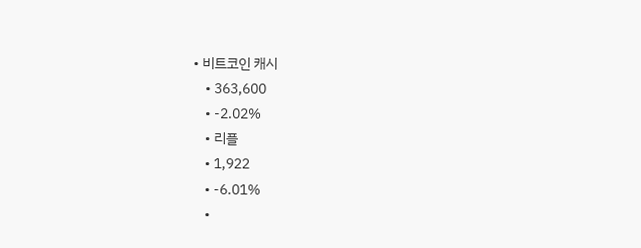• 비트코인 캐시
    • 363,600
    • -2.02%
    • 리플
    • 1,922
    • -6.01%
    •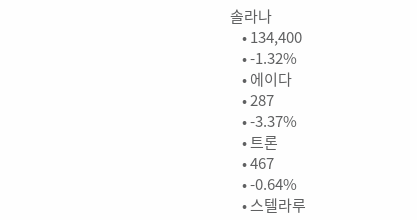솔라나
    • 134,400
    • -1.32%
    • 에이다
    • 287
    • -3.37%
    • 트론
    • 467
    • -0.64%
    • 스텔라루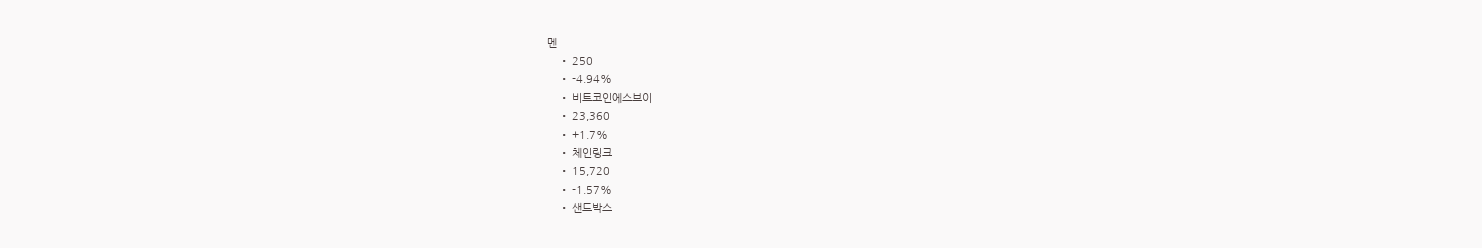멘
    • 250
    • -4.94%
    • 비트코인에스브이
    • 23,360
    • +1.7%
    • 체인링크
    • 15,720
    • -1.57%
    • 샌드박스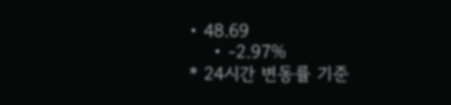• 48.69
    • -2.97%
* 24시간 변동률 기준